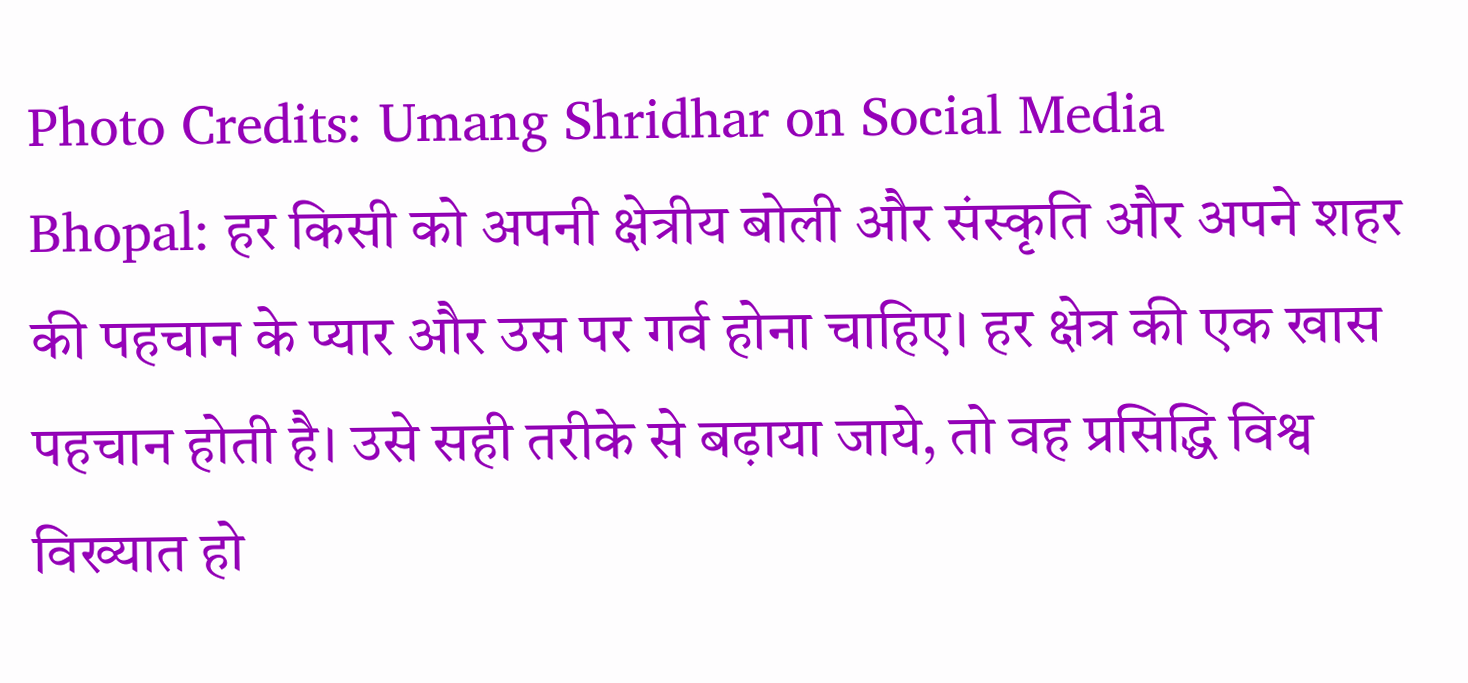Photo Credits: Umang Shridhar on Social Media
Bhopal: हर किसी को अपनी क्षेत्रीय बोली और संस्कृति और अपने शहर की पहचान के प्यार और उस पर गर्व होना चाहिए। हर क्षेत्र की एक खास पहचान होती है। उसे सही तरीके से बढ़ाया जाये, तो वह प्रसिद्धि विश्व विख्यात हो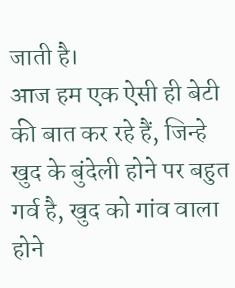जाती है।
आज हम एक ऐसी ही बेटी की बात कर रहे हैं, जिन्हे खुद के बुंदेली होने पर बहुत गर्व है, खुद को गांव वाला होने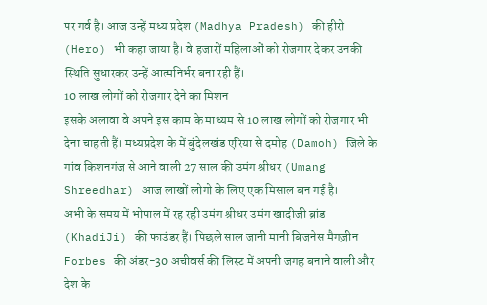पर गर्व है। आज उन्हें मध्य प्रदेश (Madhya Pradesh) की हीरो (Hero) भी कहा जाया है। वे हजारों महिलाओं को रोजगार देकर उनकी स्थिति सुधारकर उन्हें आत्मनिर्भर बना रही हैं।
10 लाख लोगों को रोजगार देने का मिशन
इसके अलावा वे अपने इस काम के माध्यम से 10 लाख लोगों को रोजगार भी देना चाहती हैं। मध्यप्रदेश के में बुंदेलखंड एरिया से दमोह (Damoh) जिले के गांव किशनगंज से आने वाली 27 साल की उमंग श्रीधर (Umang Shreedhar) आज लाखों लोगो के लिए एक मिसाल बन गई है।
अभी के समय में भोपाल में रह रही उमंग श्रीधर उमंग खादीजी ब्रांड (KhadiJi) की फाउंडर हैं। पिछले साल जानी मानी बिजनेस मैगज़ीन Forbes की अंडर-30 अचीवर्स की लिस्ट में अपनी जगह बनाने वाली और देश के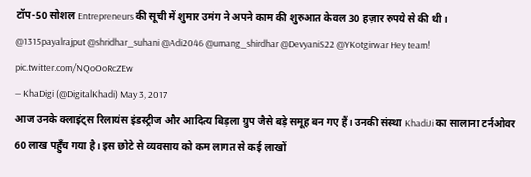टॉप-50 सोशल Entrepreneurs की सूची में शुमार उमंग ने अपने काम की शुरुआत केवल 30 हज़ार रुपये से की थी।
@1315payalrajput @shridhar_suhani @Adi2046 @umang_shirdhar @DevyaniS22 @YKotgirwar Hey team! pic.twitter.com/NQoOoRcZEw
— KhaDigi (@DigitalKhadi) May 3, 2017
आज उनके क्लाइंट्स रिलायंस इंडस्ट्रीज और आदित्य बिड़ला ग्रुप जैसे बड़े समूह बन गए हैं। उनकी संस्था KhadiJi का सालाना टर्नओवर 60 लाख पहुँच गया है। इस छोटे से व्यवसाय को कम लागत से कई लाखों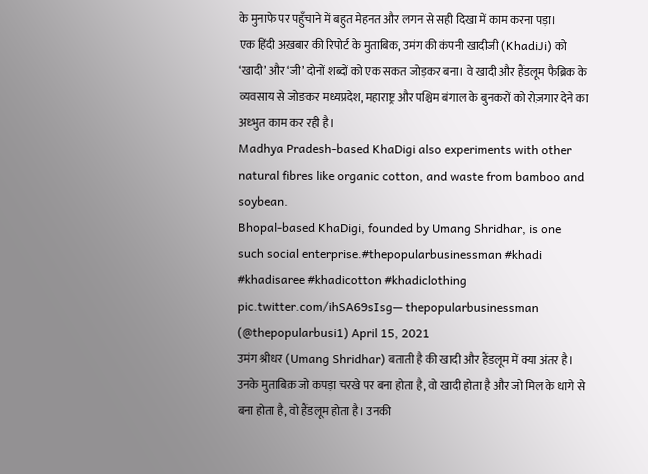के मुनाफे पर पहुँचाने में बहुत मेहनत और लगन से सही दिखा में काम करना पड़ा।
एक हिंदी अख़बार की रिपोर्ट के मुताबिक, उमंग की कंपनी खादीजी (KhadiJi) को ‘खादी’ और ‘जी’ दोनों शब्दों को एक सकत जोड़कर बना। वे खादी और हैंडलूम फैब्रिक के व्यवसाय से जोङकर मध्यप्रदेश, महाराष्ट्र और पश्चिम बंगाल के बुनकरों को रोज़गार देने का अध्भुत काम कर रही है।
Madhya Pradesh-based KhaDigi also experiments with other natural fibres like organic cotton, and waste from bamboo and soybean.
Bhopal-based KhaDigi, founded by Umang Shridhar, is one such social enterprise.#thepopularbusinessman #khadi #khadisaree #khadicotton #khadiclothing pic.twitter.com/ihSA69sIsg— thepopularbusinessman (@thepopularbusi1) April 15, 2021
उमंग श्रीधर (Umang Shridhar) बताती है की खादी और हैंडलूम में क्या अंतर है। उनके मुताबिक़ जो कपड़ा चरखे पर बना होता है, वो खादी होता है और जो मिल के धागे से बना होता है, वो हैंडलूम होता है। उनकी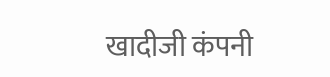खादीजी कंपनी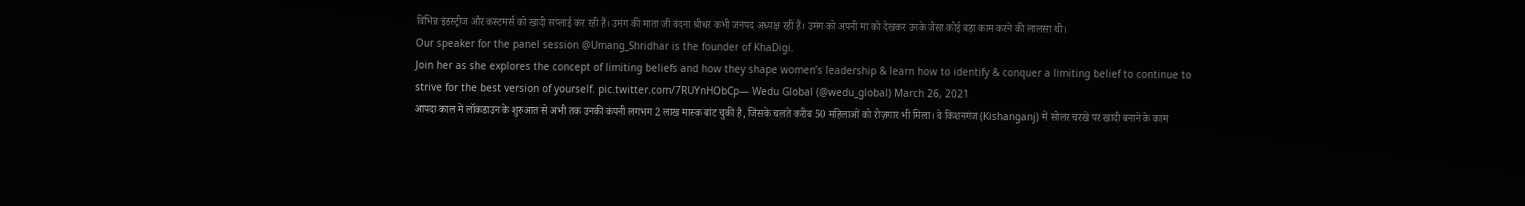विभिन्न इंडस्ट्रीज और कस्टमर्स को खादी सप्लाई कर रही हैं। उमंग की माता जी वंदना श्रीधर कभी जनपद अध्यक्ष रहीं हैं। उमंग को अपनी मां को देखकर उनके जैसा कोई बड़ा काम करने की लालसा थी।
Our speaker for the panel session @Umang_Shridhar is the founder of KhaDigi.
Join her as she explores the concept of limiting beliefs and how they shape women’s leadership & learn how to identify & conquer a limiting belief to continue to strive for the best version of yourself. pic.twitter.com/7RUYnHObCp— Wedu Global (@wedu_global) March 26, 2021
आपदा काल में लॉकडाउन के शुरुआत से अभी तक उनकी कंपनी लगभग 2 लाख मास्क बांट चुकी है, जिसके चलते करीब 50 महिलाओं को रोज़गार भी मिला। वे किशनगंज (Kishanganj) में सोलर चरखे पर खादी बनाने के काम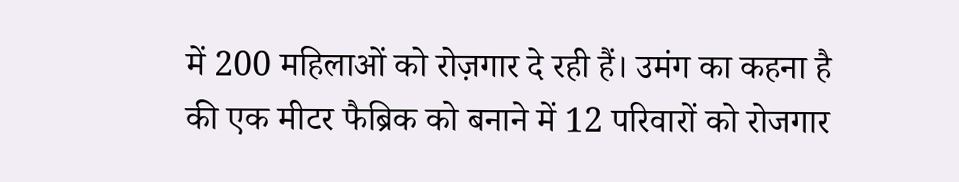में 200 महिलाओं को रोज़गार दे रही हैं। उमंग का कहना है की एक मीटर फैब्रिक को बनाने में 12 परिवारों को रोजगार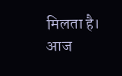मिलता है। आज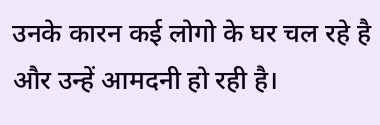उनके कारन कई लोगो के घर चल रहे है और उन्हें आमदनी हो रही है।